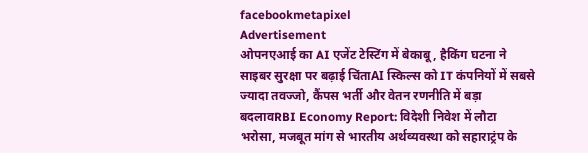facebookmetapixel
Advertisement
ओपनएआई का AI एजेंट टेस्टिंग में बेकाबू, हैकिंग घटना ने साइबर सुरक्षा पर बढ़ाई चिंताAI स्किल्स को IT कंपनियों में सबसे ज्यादा तवज्जो, कैंपस भर्ती और वेतन रणनीति में बड़ा बदलावRBI Economy Report: विदेशी निवेश में लौटा भरोसा, मजबूत मांग से भारतीय अर्थव्यवस्था को सहाराट्रंप के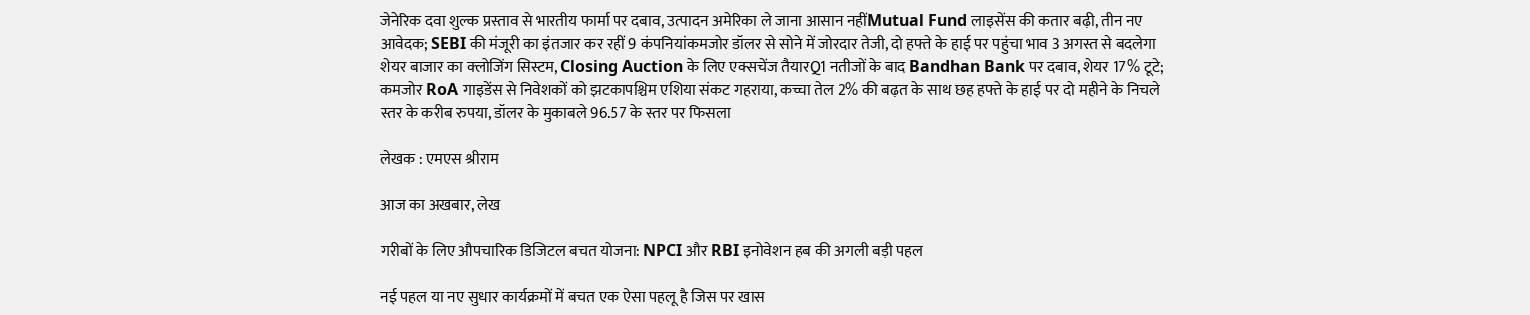जेनेरिक दवा शुल्क प्रस्ताव से भारतीय फार्मा पर दबाव, उत्पादन अमेरिका ले जाना आसान नहींMutual Fund लाइसेंस की कतार बढ़ी, तीन नए आवेदक; SEBI की मंजूरी का इंतजार कर रहीं 9 कंपनियांकमजोर डॉलर से सोने में जोरदार तेजी, दो हफ्ते के हाई पर पहुंचा भाव 3 अगस्त से बदलेगा शेयर बाजार का क्लोजिंग सिस्टम, Closing Auction के लिए एक्सचेंज तैयारQ1 नतीजों के बाद Bandhan Bank पर दबाव, शेयर 17% टूटे; कमजोर RoA गाइडेंस से निवेशकों को झटकापश्चिम एशिया संकट गहराया, कच्चा तेल 2% की बढ़त के साथ छह हफ्ते के हाई पर दो महीने के निचले स्तर के करीब रुपया, डॉलर के मुकाबले 96.57 के स्तर पर फिसला

लेखक : एमएस श्रीराम

आज का अखबार, लेख

गरीबों के लिए औपचारिक डिजिटल बचत योजना: NPCI और RBI इनोवेशन हब की अगली बड़ी पहल

नई पहल या नए सुधार कार्यक्रमों में बचत एक ऐसा पहलू है जिस पर खास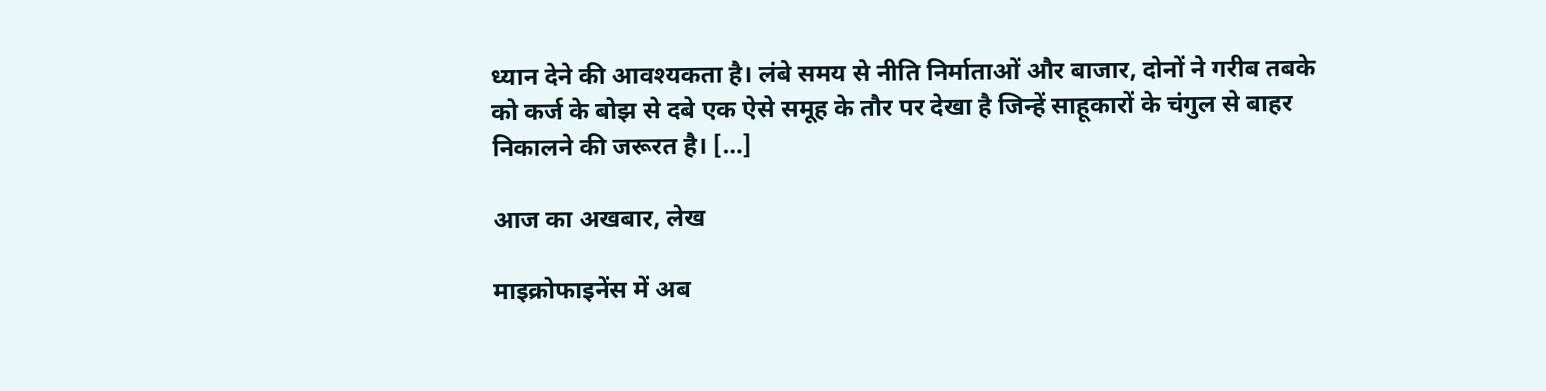ध्यान देने की आवश्यकता है। लंबे समय से नीति निर्माताओं और बाजार, दोनों ने गरीब तबके को कर्ज के बोझ से दबे एक ऐसे समूह के तौर पर देखा है जिन्हें साहूकारों के चंगुल से बाहर निकालने की जरूरत है। […]

आज का अखबार, लेख

माइक्रोफाइनेंस में अब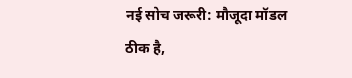नई सोच जरूरी: मौजूदा मॉडल ठीक है,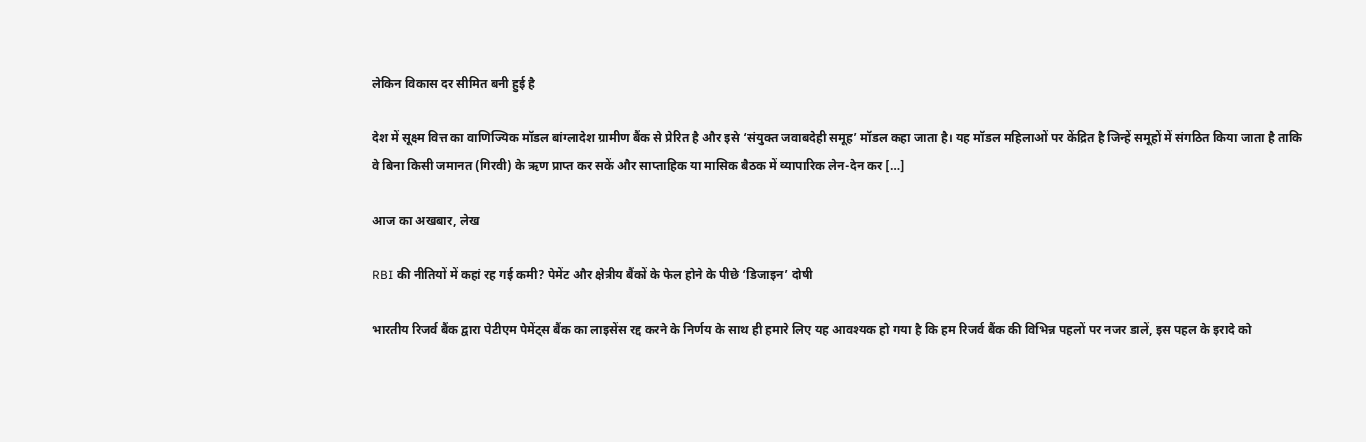लेकिन विकास दर सीमित बनी हुई है

देश में सूक्ष्म वित्त का वाणिज्यिक मॉडल बांग्लादेश ग्रामीण बैंक से प्रेरित है और इसे ‘संयुक्त जवाबदेही समूह’ मॉडल कहा जाता है। यह मॉडल महिलाओं पर केंद्रित है जिन्हें समूहों में संगठित किया जाता है ताकि वे बिना किसी जमानत (गिरवी) के ऋण प्राप्त कर सकें और साप्ताहिक या मासिक बैठक में व्यापारिक लेन-देन कर […]

आज का अखबार, लेख

RBI की नीतियों में कहां रह गई कमी? पेमेंट और क्षेत्रीय बैंकों के फेल होने के पीछे ‘डिजाइन’ दोषी

भारतीय रिजर्व बैंक द्वारा पेटीएम पेमेंट्स बैंक का लाइसेंस रद्द करने के निर्णय के साथ ही हमारे लिए यह आवश्यक हो गया है कि हम रिजर्व बैंक की विभिन्न पहलों पर नजर डालें, इस पहल के इरादे को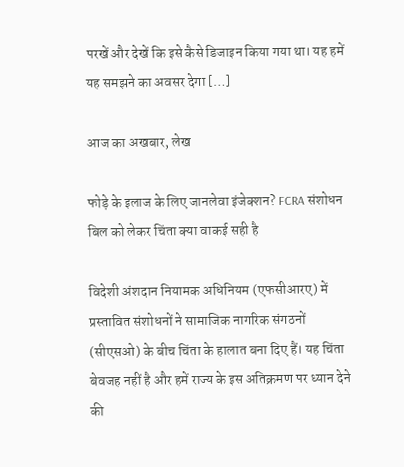परखें और देखें कि इसे कैसे डिजाइन किया गया था। यह हमें यह समझने का अवसर देगा […]

आज का अखबार, लेख

फोड़े के इलाज के लिए जानलेवा इंजेक्शन? FCRA संशोधन बिल को लेकर चिंता क्या वाकई सही है

विदेशी अंशदान नियामक अधिनियम (एफसीआरए) में प्रस्तावित संशोधनों ने सामाजिक नागरिक संगठनों (सीएसओ) के बीच चिंता के हालात बना दिए हैं। यह चिंता बेवजह नहीं है और हमें राज्य के इस अतिक्रमण पर ध्यान देने की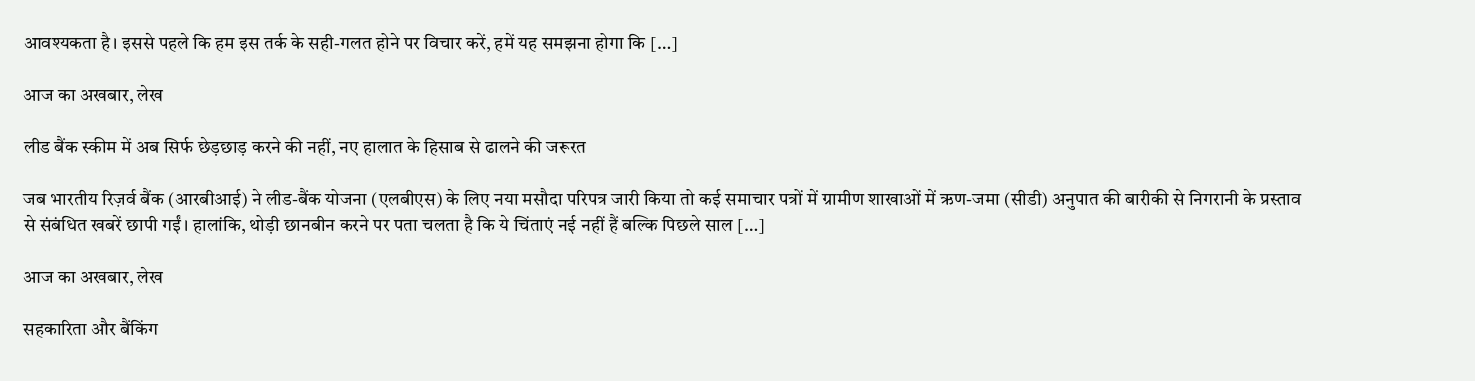आवश्यकता है। इससे पहले कि हम इस तर्क के सही-गलत होने पर विचार करें, हमें यह समझना होगा कि […]

आज का अखबार, लेख

लीड बैंक स्कीम में अब सिर्फ छेड़छाड़ करने की नहीं, नए हालात के हिसाब से ढालने की जरूरत

जब भारतीय रिज़र्व बैंक (आरबीआई) ने लीड-बैंक योजना (एलबीएस) के लिए नया मसौदा परिपत्र जारी किया तो कई समाचार पत्रों में ग्रामीण शाखाओं में ऋण-जमा (सीडी) अनुपात की बारीकी से निगरानी के प्रस्ताव से संबंधित खबरें छापी गईं। हालांकि, थोड़ी छानबीन करने पर पता चलता है कि ये चिंताएं नई नहीं हैं बल्कि पिछले साल […]

आज का अखबार, लेख

सहकारिता और बैंकिंग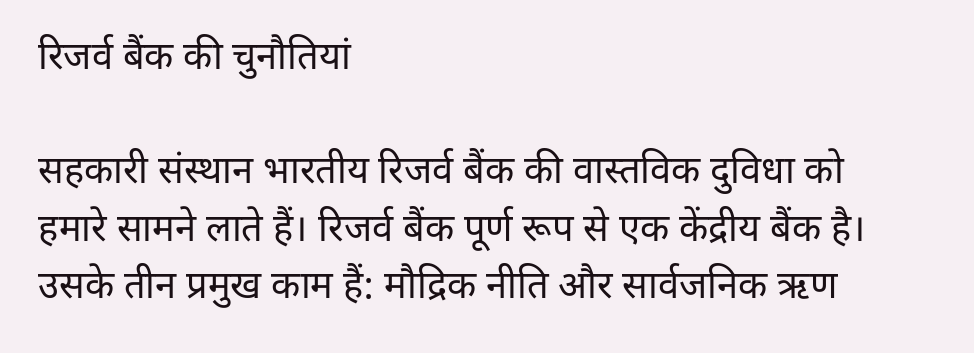रिजर्व बैंक की चुनौतियां

सहकारी संस्थान भारतीय रिजर्व बैंक की वास्तविक दुविधा को हमारे सामने लाते हैं। रिजर्व बैंक पूर्ण रूप से एक केंद्रीय बैंक है। उसके तीन प्रमुख काम हैं: मौद्रिक नीति और सार्वजनिक ऋण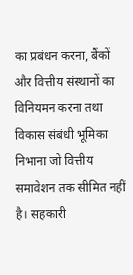का प्रबंधन करना, बैंकों और वित्तीय संस्थानों का विनियमन करना तथा विकास संबंधी भूमिका निभाना जो वित्तीय समावेशन तक सीमित नहीं है। सहकारी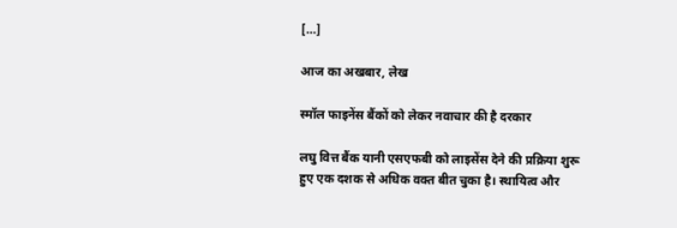[…]

आज का अखबार, लेख

स्मॉल फाइनेंस बैंकों को लेकर नवाचार की है दरकार

लघु वित्त बैंक यानी एसएफबी को लाइसेंस देने की प्रक्रिया शुरू हुए एक दशक से अधिक वक्त बीत चुका है। स्थायित्व और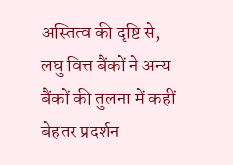अस्तित्व की दृष्टि से, लघु वित्त बैंकों ने अन्य बैंकों की तुलना में कहीं बेहतर प्रदर्शन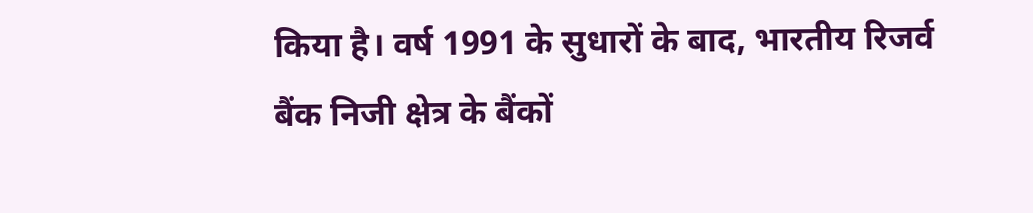किया है। वर्ष 1991 के सुधारों के बाद, भारतीय रिजर्व बैंक निजी क्षेत्र के बैंकों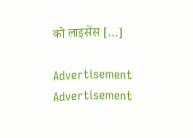को लाइसेंस […]

Advertisement
Advertisement